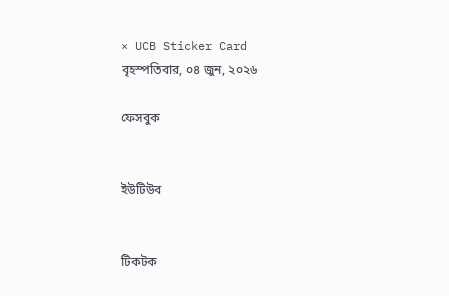× UCB Sticker Card
বৃহস্পতিবার, ০৪ জুন, ২০২৬

ফেসবুক


ইউটিউব


টিকটক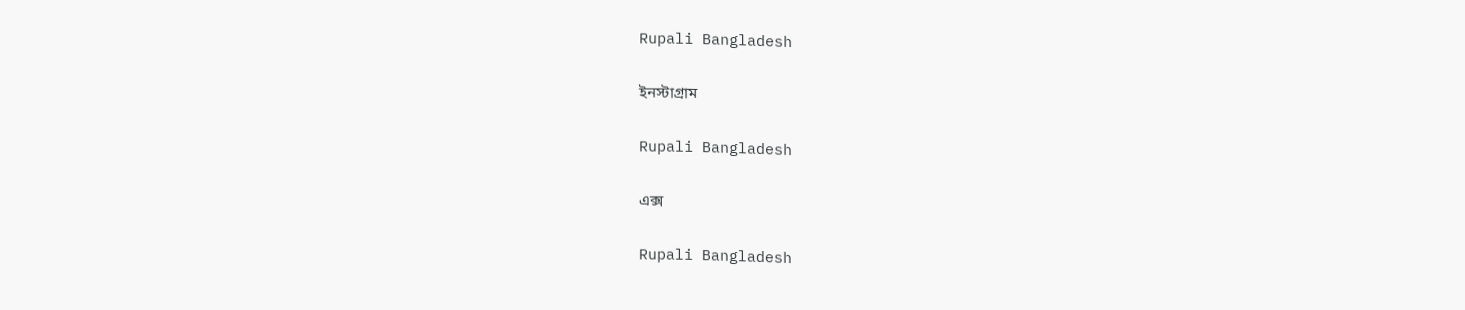Rupali Bangladesh

ইনস্টাগ্রাম

Rupali Bangladesh

এক্স

Rupali Bangladesh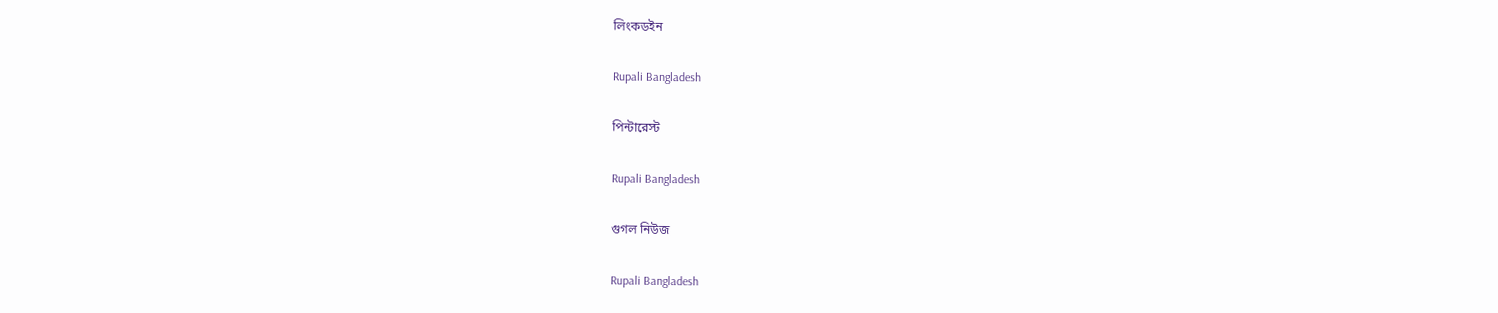লিংকডইন

Rupali Bangladesh

পিন্টারেস্ট

Rupali Bangladesh

গুগল নিউজ

Rupali Bangladesh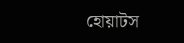হোয়াটস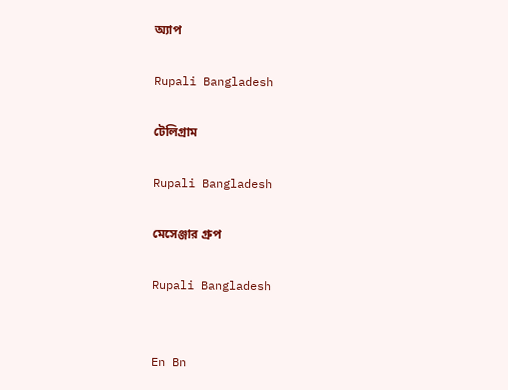অ্যাপ

Rupali Bangladesh

টেলিগ্রাম

Rupali Bangladesh

মেসেঞ্জার গ্রুপ

Rupali Bangladesh


En Bn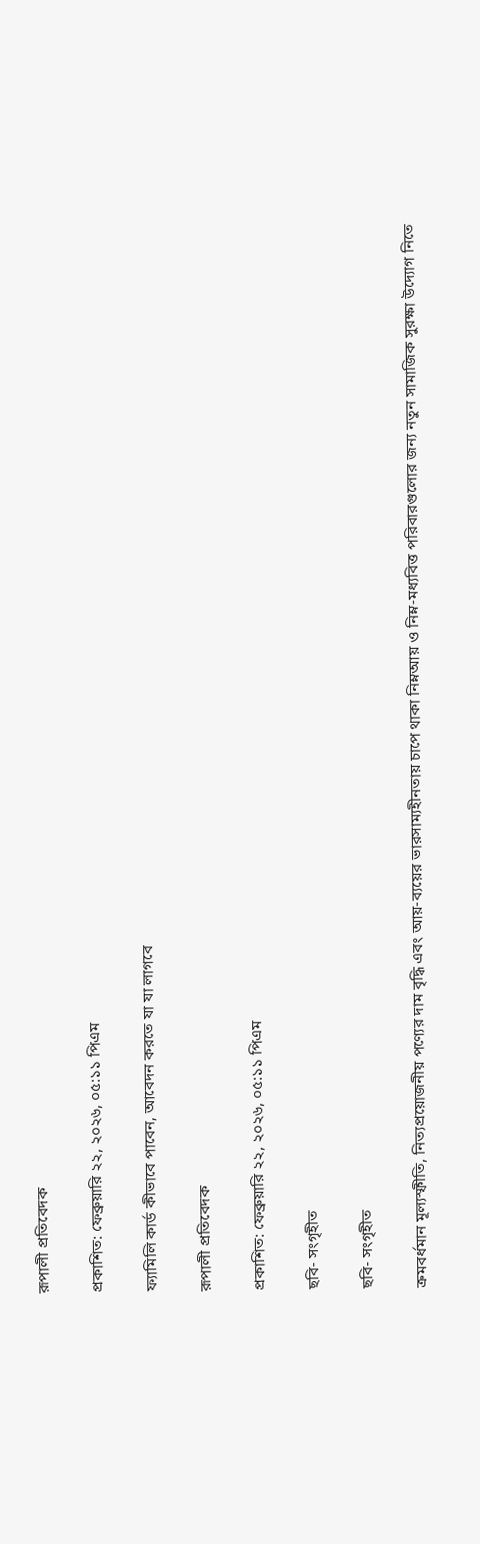রূপালী প্রতিবেদক

প্রকাশিত: ফেব্রুয়ারি ২২, ২০২৬, ০৫:১১ পিএম

ফ্যামিলি কার্ড কীভাবে পাবেন, আবেদন করতে যা যা লাগবে

রূপালী প্রতিবেদক

প্রকাশিত: ফেব্রুয়ারি ২২, ২০২৬, ০৫:১১ পিএম

ছবি- সংগৃহীত

ছবি- সংগৃহীত

ক্রমবর্ধমান মূল্যস্ফীতি, নিত্যপ্রয়োজনীয় পণ্যের দাম বৃদ্ধি এবং আয়-ব্যয়ের ভারসাম্যহীনতায় চাপে থাকা নিম্নআয় ও নিম্ন-মধ্যবিত্ত পরিবারগুলোর জন্য নতুন সামাজিক সুরক্ষা উদ্যোগ নিতে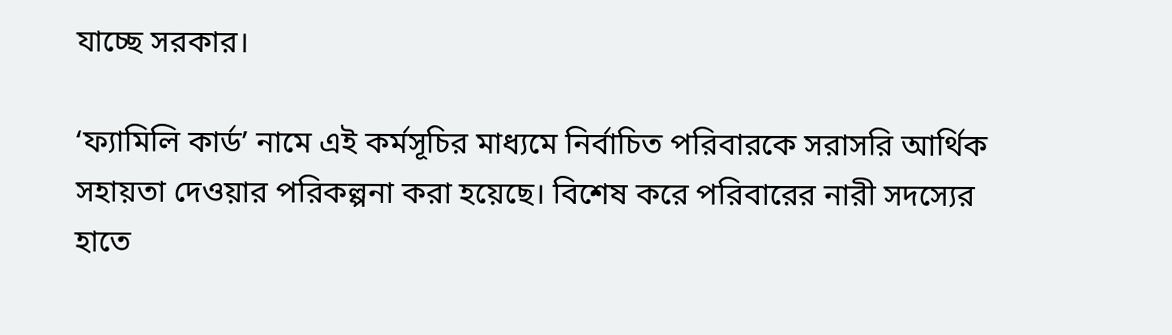যাচ্ছে সরকার।

‘ফ্যামিলি কার্ড’ নামে এই কর্মসূচির মাধ্যমে নির্বাচিত পরিবারকে সরাসরি আর্থিক সহায়তা দেওয়ার পরিকল্পনা করা হয়েছে। বিশেষ করে পরিবারের নারী সদস্যের হাতে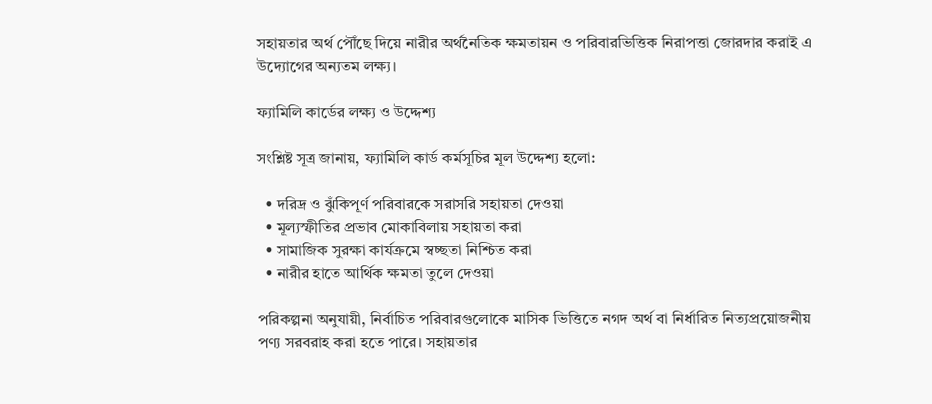সহায়তার অর্থ পৌঁছে দিয়ে নারীর অর্থনৈতিক ক্ষমতায়ন ও পরিবারভিত্তিক নিরাপত্তা জোরদার করাই এ উদ্যোগের অন্যতম লক্ষ্য।

ফ্যামিলি কার্ডের লক্ষ্য ও উদ্দেশ্য

সংশ্লিষ্ট সূত্র জানায়, ফ্যামিলি কার্ড কর্মসূচির মূল উদ্দেশ্য হলো:

  • দরিদ্র ও ঝুঁকিপূর্ণ পরিবারকে সরাসরি সহায়তা দেওয়া
  • মূল্যস্ফীতির প্রভাব মোকাবিলায় সহায়তা করা
  • সামাজিক সুরক্ষা কার্যক্রমে স্বচ্ছতা নিশ্চিত করা
  • নারীর হাতে আর্থিক ক্ষমতা তুলে দেওয়া

পরিকল্পনা অনুযায়ী, নির্বাচিত পরিবারগুলোকে মাসিক ভিত্তিতে নগদ অর্থ বা নির্ধারিত নিত্যপ্রয়োজনীয় পণ্য সরবরাহ করা হতে পারে। সহায়তার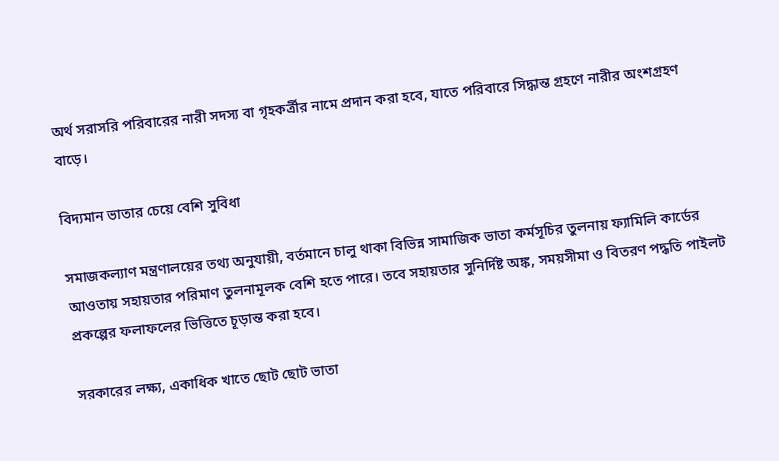অর্থ সরাসরি পরিবারের নারী সদস্য বা গৃহকর্ত্রীর নামে প্রদান করা হবে, যাতে পরিবারে সিদ্ধান্ত গ্রহণে নারীর অংশগ্রহণ বাড়ে।

বিদ্যমান ভাতার চেয়ে বেশি সুবিধা

সমাজকল্যাণ মন্ত্রণালয়ের তথ্য অনুযায়ী, বর্তমানে চালু থাকা বিভিন্ন সামাজিক ভাতা কর্মসূচির তুলনায় ফ্যামিলি কার্ডের আওতায় সহায়তার পরিমাণ তুলনামূলক বেশি হতে পারে। তবে সহায়তার সুনির্দিষ্ট অঙ্ক, সময়সীমা ও বিতরণ পদ্ধতি পাইলট প্রকল্পের ফলাফলের ভিত্তিতে চূড়ান্ত করা হবে।

সরকারের লক্ষ্য, একাধিক খাতে ছোট ছোট ভাতা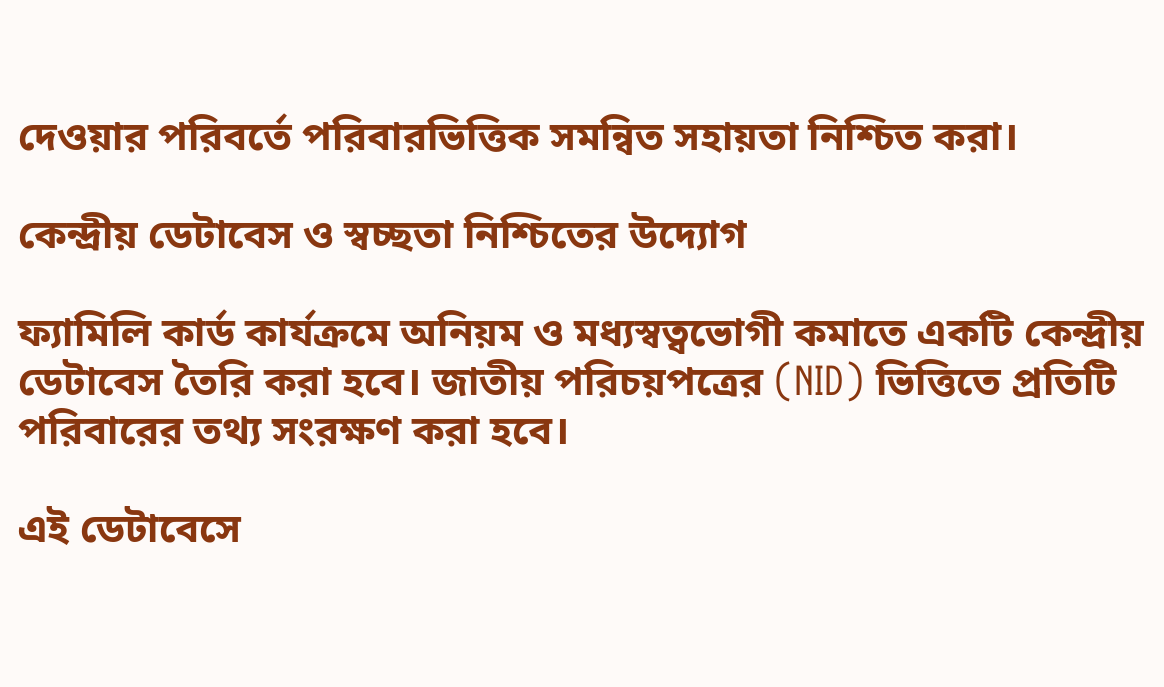দেওয়ার পরিবর্তে পরিবারভিত্তিক সমন্বিত সহায়তা নিশ্চিত করা।

কেন্দ্রীয় ডেটাবেস ও স্বচ্ছতা নিশ্চিতের উদ্যোগ

ফ্যামিলি কার্ড কার্যক্রমে অনিয়ম ও মধ্যস্বত্বভোগী কমাতে একটি কেন্দ্রীয় ডেটাবেস তৈরি করা হবে। জাতীয় পরিচয়পত্রের (NID) ভিত্তিতে প্রতিটি পরিবারের তথ্য সংরক্ষণ করা হবে।

এই ডেটাবেসে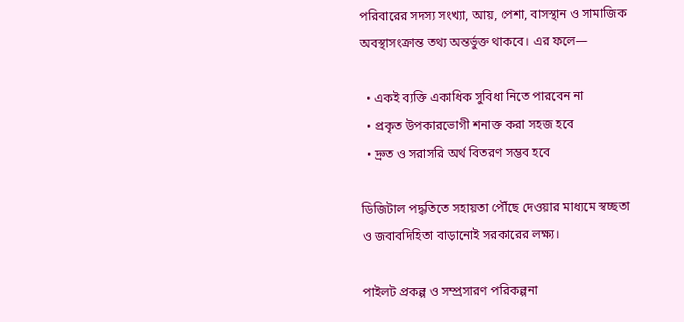পরিবারের সদস্য সংখ্যা, আয়, পেশা, বাসস্থান ও সামাজিক অবস্থাসংক্রান্ত তথ্য অন্তর্ভুক্ত থাকবে। এর ফলে—

  • একই ব্যক্তি একাধিক সুবিধা নিতে পারবেন না
  • প্রকৃত উপকারভোগী শনাক্ত করা সহজ হবে
  • দ্রুত ও সরাসরি অর্থ বিতরণ সম্ভব হবে

ডিজিটাল পদ্ধতিতে সহায়তা পৌঁছে দেওয়ার মাধ্যমে স্বচ্ছতা ও জবাবদিহিতা বাড়ানোই সরকারের লক্ষ্য।

পাইলট প্রকল্প ও সম্প্রসারণ পরিকল্পনা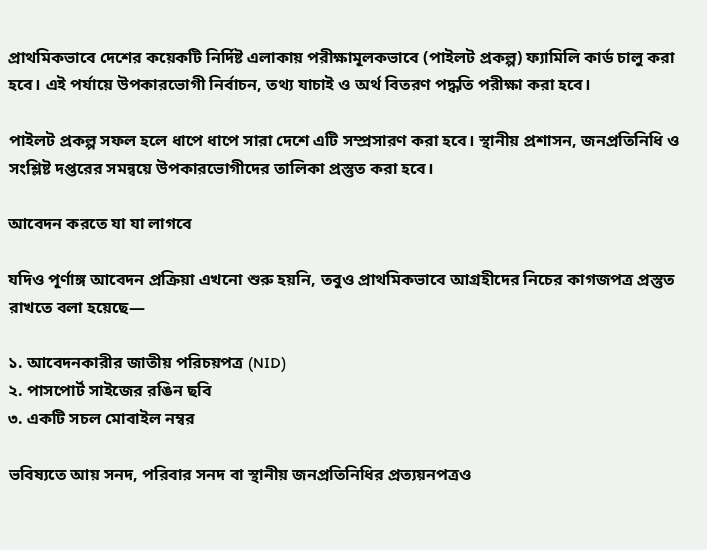প্রাথমিকভাবে দেশের কয়েকটি নির্দিষ্ট এলাকায় পরীক্ষামূলকভাবে (পাইলট প্রকল্প) ফ্যামিলি কার্ড চালু করা হবে। এই পর্যায়ে উপকারভোগী নির্বাচন, তথ্য যাচাই ও অর্থ বিতরণ পদ্ধতি পরীক্ষা করা হবে।

পাইলট প্রকল্প সফল হলে ধাপে ধাপে সারা দেশে এটি সম্প্রসারণ করা হবে। স্থানীয় প্রশাসন, জনপ্রতিনিধি ও সংশ্লিষ্ট দপ্তরের সমন্বয়ে উপকারভোগীদের তালিকা প্রস্তুত করা হবে।

আবেদন করতে যা যা লাগবে

যদিও পূর্ণাঙ্গ আবেদন প্রক্রিয়া এখনো শুরু হয়নি, তবুও প্রাথমিকভাবে আগ্রহীদের নিচের কাগজপত্র প্রস্তুত রাখতে বলা হয়েছে—

১. আবেদনকারীর জাতীয় পরিচয়পত্র (NID)
২. পাসপোর্ট সাইজের রঙিন ছবি
৩. একটি সচল মোবাইল নম্বর

ভবিষ্যতে আয় সনদ, পরিবার সনদ বা স্থানীয় জনপ্রতিনিধির প্রত্যয়নপত্রও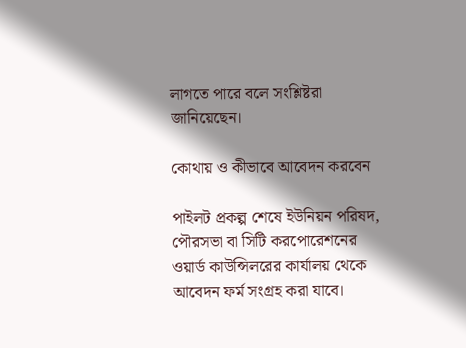লাগতে পারে বলে সংশ্লিষ্টরা জানিয়েছেন।

কোথায় ও কীভাবে আবেদন করবেন

পাইলট প্রকল্প শেষে ইউনিয়ন পরিষদ, পৌরসভা বা সিটি করপোরেশনের ওয়ার্ড কাউন্সিলরের কার্যালয় থেকে আবেদন ফর্ম সংগ্রহ করা যাবে।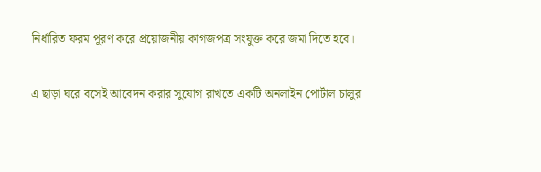নির্ধারিত ফরম পূরণ করে প্রয়োজনীয় কাগজপত্র সংযুক্ত করে জমা দিতে হবে।

এ ছাড়া ঘরে বসেই আবেদন করার সুযোগ রাখতে একটি অনলাইন পোর্টাল চালুর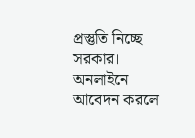প্রস্তুতি নিচ্ছে সরকার। অনলাইনে আবেদন করলে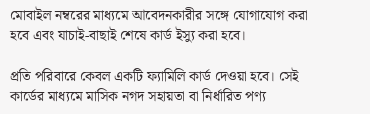মোবাইল নম্বরের মাধ্যমে আবেদনকারীর সঙ্গে যোগাযোগ করা হবে এবং যাচাই-বাছাই শেষে কার্ড ইস্যু করা হবে।

প্রতি পরিবারে কেবল একটি ফ্যামিলি কার্ড দেওয়া হবে। সেই কার্ডের মাধ্যমে মাসিক নগদ সহায়তা বা নির্ধারিত পণ্য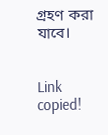গ্রহণ করা যাবে।


Link copied!